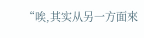“唉,其实从另一方面來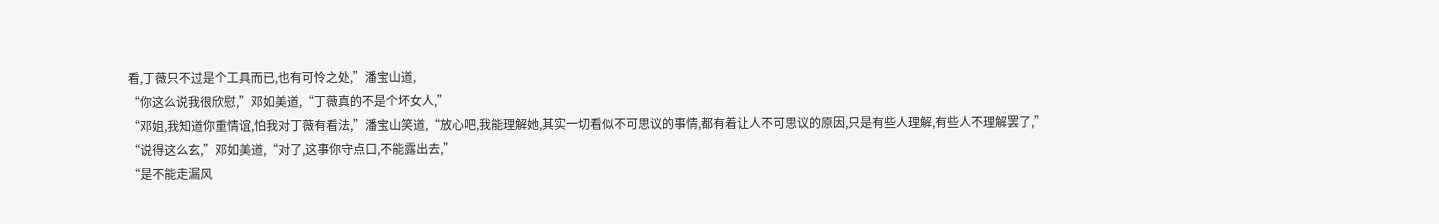看,丁薇只不过是个工具而已,也有可怜之处,”潘宝山道,
“你这么说我很欣慰,”邓如美道,“丁薇真的不是个坏女人,”
“邓姐,我知道你重情谊,怕我对丁薇有看法,”潘宝山笑道,“放心吧,我能理解她,其实一切看似不可思议的事情,都有着让人不可思议的原因,只是有些人理解,有些人不理解罢了,”
“说得这么玄,”邓如美道,“对了,这事你守点口,不能露出去,”
“是不能走漏风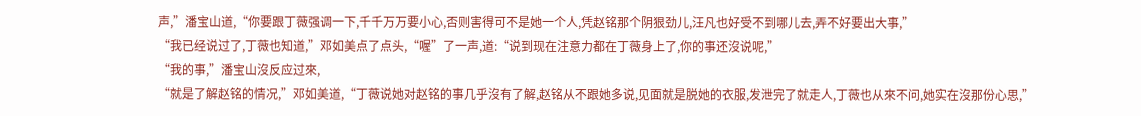声,”潘宝山道,“你要跟丁薇强调一下,千千万万要小心,否则害得可不是她一个人,凭赵铭那个阴狠劲儿,汪凡也好受不到哪儿去,弄不好要出大事,”
“我已经说过了,丁薇也知道,”邓如美点了点头,“喔”了一声,道:“说到现在注意力都在丁薇身上了,你的事还沒说呢,”
“我的事,”潘宝山沒反应过來,
“就是了解赵铭的情况,”邓如美道,“丁薇说她对赵铭的事几乎沒有了解,赵铭从不跟她多说,见面就是脱她的衣服,发泄完了就走人,丁薇也从來不问,她实在沒那份心思,”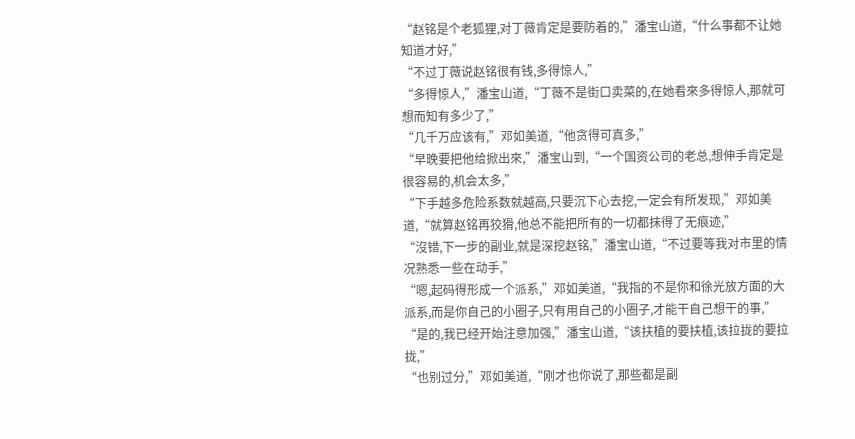“赵铭是个老狐狸,对丁薇肯定是要防着的,”潘宝山道,“什么事都不让她知道才好,”
“不过丁薇说赵铭很有钱,多得惊人,”
“多得惊人,”潘宝山道,“丁薇不是街口卖菜的,在她看來多得惊人,那就可想而知有多少了,”
“几千万应该有,”邓如美道,“他贪得可真多,”
“早晚要把他给掀出來,”潘宝山到,“一个国资公司的老总,想伸手肯定是很容易的,机会太多,”
“下手越多危险系数就越高,只要沉下心去挖,一定会有所发现,”邓如美道,“就算赵铭再狡猾,他总不能把所有的一切都抹得了无痕迹,”
“沒错,下一步的副业,就是深挖赵铭,”潘宝山道,“不过要等我对市里的情况熟悉一些在动手,”
“嗯,起码得形成一个派系,”邓如美道,“我指的不是你和徐光放方面的大派系,而是你自己的小圈子,只有用自己的小圈子,才能干自己想干的事,”
“是的,我已经开始注意加强,”潘宝山道,“该扶植的要扶植,该拉拢的要拉拢,”
“也别过分,”邓如美道,“刚才也你说了,那些都是副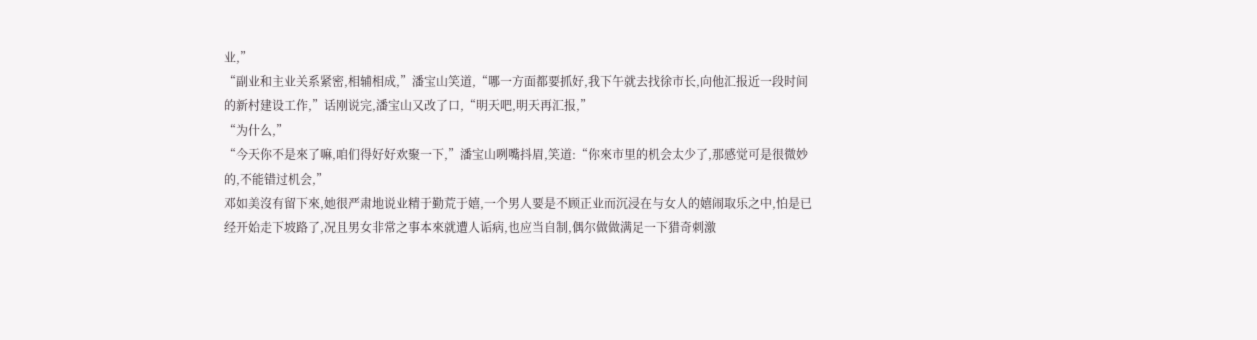业,”
“副业和主业关系紧密,相辅相成,”潘宝山笑道,“哪一方面都要抓好,我下午就去找徐市长,向他汇报近一段时间的新村建设工作,”话刚说完,潘宝山又改了口,“明天吧,明天再汇报,”
“为什么,”
“今天你不是來了嘛,咱们得好好欢聚一下,”潘宝山咧嘴抖眉,笑道:“你來市里的机会太少了,那感觉可是很微妙的,不能错过机会,”
邓如美沒有留下來,她很严肃地说业精于勤荒于嬉,一个男人要是不顾正业而沉浸在与女人的嬉闹取乐之中,怕是已经开始走下坡路了,况且男女非常之事本來就遭人诟病,也应当自制,偶尔做做满足一下猎奇刺激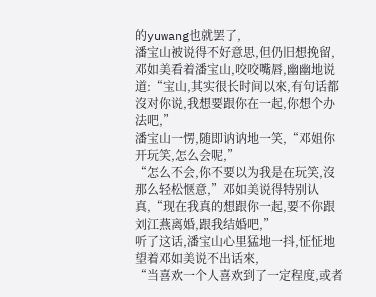的yuwang也就罢了,
潘宝山被说得不好意思,但仍旧想挽留,
邓如美看着潘宝山,咬咬嘴唇,幽幽地说道:“宝山,其实很长时间以來,有句话都沒对你说,我想要跟你在一起,你想个办法吧,”
潘宝山一愣,随即讷讷地一笑,“邓姐你开玩笑,怎么会呢,”
“怎么不会,你不要以为我是在玩笑,沒那么轻松惬意,”邓如美说得特别认真,“现在我真的想跟你一起,要不你跟刘江燕离婚,跟我结婚吧,”
听了这话,潘宝山心里猛地一抖,怔怔地望着邓如美说不出话來,
“当喜欢一个人喜欢到了一定程度,或者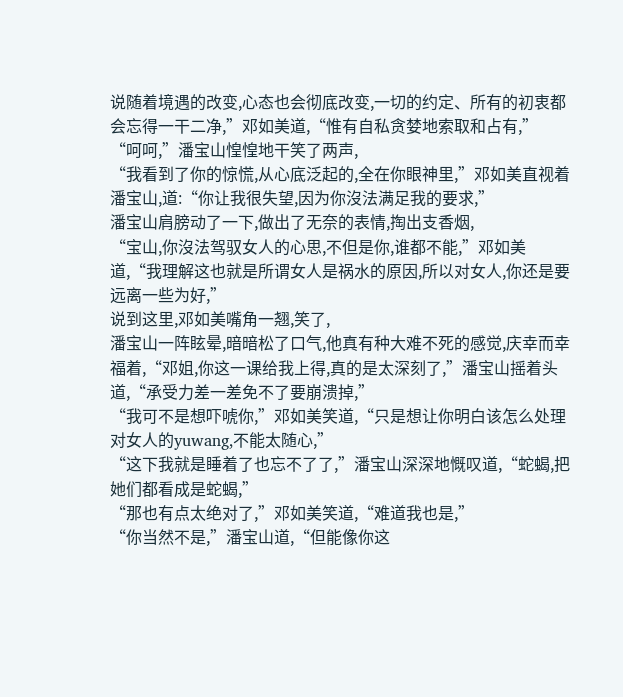说随着境遇的改变,心态也会彻底改变,一切的约定、所有的初衷都会忘得一干二净,”邓如美道,“惟有自私贪婪地索取和占有,”
“呵呵,”潘宝山惶惶地干笑了两声,
“我看到了你的惊慌,从心底泛起的,全在你眼神里,”邓如美直视着潘宝山,道:“你让我很失望,因为你沒法满足我的要求,”
潘宝山肩膀动了一下,做出了无奈的表情,掏出支香烟,
“宝山,你沒法驾驭女人的心思,不但是你,谁都不能,”邓如美道,“我理解这也就是所谓女人是祸水的原因,所以对女人,你还是要远离一些为好,”
说到这里,邓如美嘴角一翘,笑了,
潘宝山一阵眩晕,暗暗松了口气,他真有种大难不死的感觉,庆幸而幸福着,“邓姐,你这一课给我上得,真的是太深刻了,”潘宝山摇着头道,“承受力差一差免不了要崩溃掉,”
“我可不是想吓唬你,”邓如美笑道,“只是想让你明白该怎么处理对女人的yuwang,不能太随心,”
“这下我就是睡着了也忘不了了,”潘宝山深深地慨叹道,“蛇蝎,把她们都看成是蛇蝎,”
“那也有点太绝对了,”邓如美笑道,“难道我也是,”
“你当然不是,”潘宝山道,“但能像你这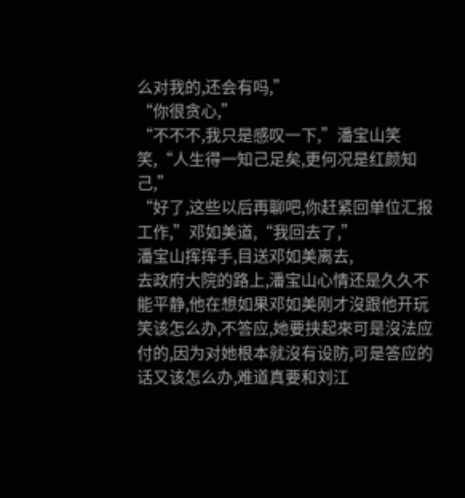么对我的,还会有吗,”
“你很贪心,”
“不不不,我只是感叹一下,”潘宝山笑笑,“人生得一知己足矣,更何况是红颜知己,”
“好了,这些以后再聊吧,你赶紧回单位汇报工作,”邓如美道,“我回去了,”
潘宝山挥挥手,目送邓如美离去,
去政府大院的路上,潘宝山心情还是久久不能平静,他在想如果邓如美刚才沒跟他开玩笑该怎么办,不答应,她要挟起來可是沒法应付的,因为对她根本就沒有设防,可是答应的话又该怎么办,难道真要和刘江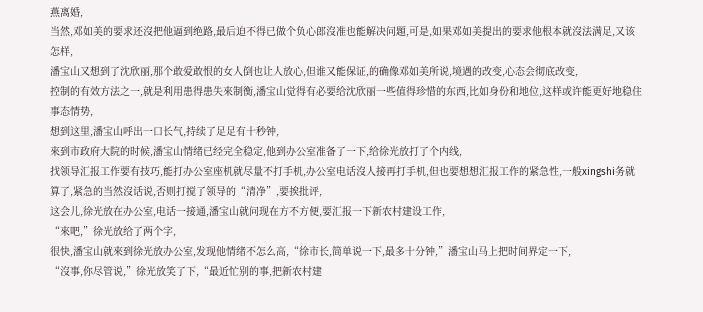燕离婚,
当然,邓如美的要求还沒把他逼到绝路,最后迫不得已做个负心郎沒准也能解决问題,可是,如果邓如美提出的要求他根本就沒法满足,又该怎样,
潘宝山又想到了沈欣丽,那个敢爱敢恨的女人倒也让人放心,但谁又能保证,的确像邓如美所说,境遇的改变,心态会彻底改变,
控制的有效方法之一,就是利用患得患失來制衡,潘宝山觉得有必要给沈欣丽一些值得珍惜的东西,比如身份和地位,这样或许能更好地稳住事态情势,
想到这里,潘宝山呼出一口长气,持续了足足有十秒钟,
來到市政府大院的时候,潘宝山情绪已经完全稳定,他到办公室准备了一下,给徐光放打了个内线,
找领导汇报工作要有技巧,能打办公室座机就尽量不打手机,办公室电话沒人接再打手机,但也要想想汇报工作的紧急性,一般xingshi务就算了,紧急的当然沒话说,否则打搅了领导的“清净”,要挨批评,
这会儿,徐光放在办公室,电话一接通,潘宝山就问现在方不方便,要汇报一下新农村建设工作,
“來吧,”徐光放给了两个字,
很快,潘宝山就來到徐光放办公室,发现他情绪不怎么高,“徐市长,简单说一下,最多十分钟,”潘宝山马上把时间界定一下,
“沒事,你尽管说,”徐光放笑了下,“最近忙别的事,把新农村建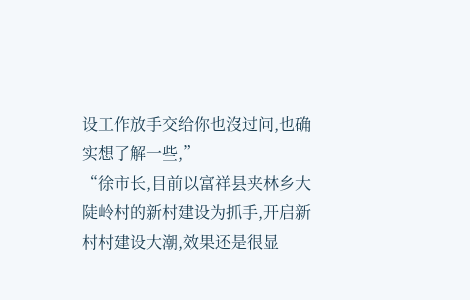设工作放手交给你也沒过问,也确实想了解一些,”
“徐市长,目前以富祥县夹林乡大陡岭村的新村建设为抓手,开启新村村建设大潮,效果还是很显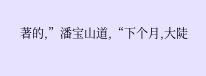著的,”潘宝山道,“下个月,大陡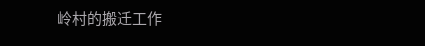岭村的搬迁工作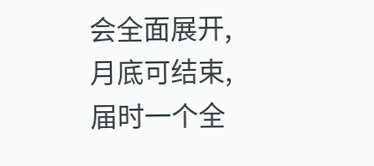会全面展开,月底可结束,届时一个全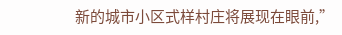新的城市小区式样村庄将展现在眼前,”